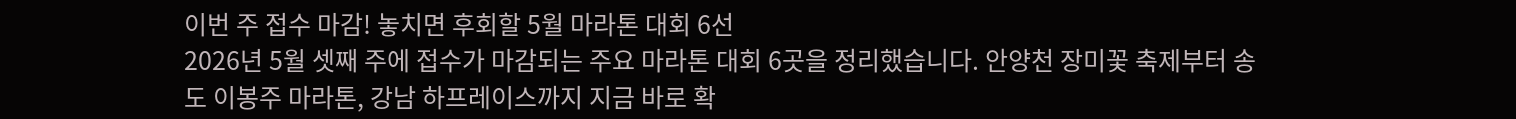이번 주 접수 마감! 놓치면 후회할 5월 마라톤 대회 6선
2026년 5월 셋째 주에 접수가 마감되는 주요 마라톤 대회 6곳을 정리했습니다. 안양천 장미꽃 축제부터 송도 이봉주 마라톤, 강남 하프레이스까지 지금 바로 확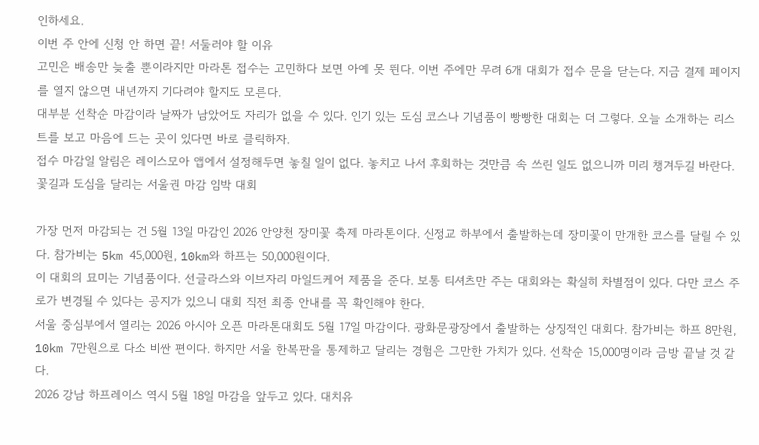인하세요.
이번 주 안에 신청 안 하면 끝! 서둘러야 할 이유
고민은 배송만 늦출 뿐이라지만 마라톤 접수는 고민하다 보면 아예 못 뛴다. 이번 주에만 무려 6개 대회가 접수 문을 닫는다. 지금 결제 페이지를 열지 않으면 내년까지 기다려야 할지도 모른다.
대부분 선착순 마감이라 날짜가 남았어도 자리가 없을 수 있다. 인기 있는 도심 코스나 기념품이 빵빵한 대회는 더 그렇다. 오늘 소개하는 리스트를 보고 마음에 드는 곳이 있다면 바로 클릭하자.
접수 마감일 알림은 레이스모아 앱에서 설정해두면 놓칠 일이 없다. 놓치고 나서 후회하는 것만큼 속 쓰린 일도 없으니까 미리 챙겨두길 바란다.
꽃길과 도심을 달리는 서울권 마감 임박 대회

가장 먼저 마감되는 건 5월 13일 마감인 2026 안양천 장미꽃 축제 마라톤이다. 신정교 하부에서 출발하는데 장미꽃이 만개한 코스를 달릴 수 있다. 참가비는 5km 45,000원, 10km와 하프는 50,000원이다.
이 대회의 묘미는 기념품이다. 선글라스와 이브자리 마일드케어 제품을 준다. 보통 티셔츠만 주는 대회와는 확실히 차별점이 있다. 다만 코스 주로가 변경될 수 있다는 공지가 있으니 대회 직전 최종 안내를 꼭 확인해야 한다.
서울 중심부에서 열리는 2026 아시아 오픈 마라톤대회도 5월 17일 마감이다. 광화문광장에서 출발하는 상징적인 대회다. 참가비는 하프 8만원, 10km 7만원으로 다소 비싼 편이다. 하지만 서울 한복판을 통제하고 달리는 경험은 그만한 가치가 있다. 선착순 15,000명이라 금방 끝날 것 같다.
2026 강남 하프레이스 역시 5월 18일 마감을 앞두고 있다. 대치유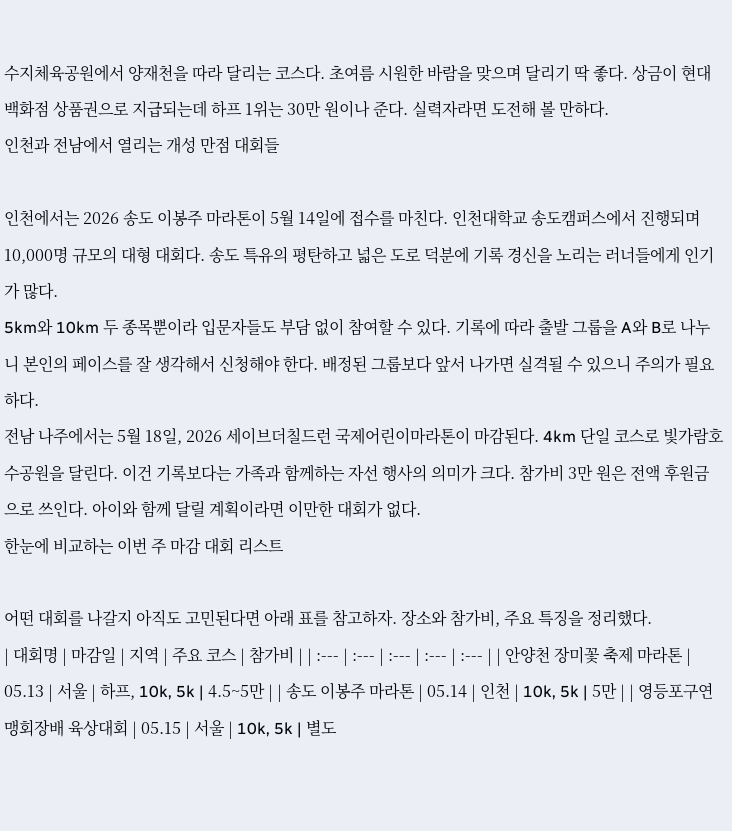수지체육공원에서 양재천을 따라 달리는 코스다. 초여름 시원한 바람을 맞으며 달리기 딱 좋다. 상금이 현대백화점 상품권으로 지급되는데 하프 1위는 30만 원이나 준다. 실력자라면 도전해 볼 만하다.
인천과 전남에서 열리는 개성 만점 대회들

인천에서는 2026 송도 이봉주 마라톤이 5월 14일에 접수를 마친다. 인천대학교 송도캠퍼스에서 진행되며 10,000명 규모의 대형 대회다. 송도 특유의 평탄하고 넓은 도로 덕분에 기록 경신을 노리는 러너들에게 인기가 많다.
5km와 10km 두 종목뿐이라 입문자들도 부담 없이 참여할 수 있다. 기록에 따라 출발 그룹을 A와 B로 나누니 본인의 페이스를 잘 생각해서 신청해야 한다. 배정된 그룹보다 앞서 나가면 실격될 수 있으니 주의가 필요하다.
전남 나주에서는 5월 18일, 2026 세이브더칠드런 국제어린이마라톤이 마감된다. 4km 단일 코스로 빛가람호수공원을 달린다. 이건 기록보다는 가족과 함께하는 자선 행사의 의미가 크다. 참가비 3만 원은 전액 후원금으로 쓰인다. 아이와 함께 달릴 계획이라면 이만한 대회가 없다.
한눈에 비교하는 이번 주 마감 대회 리스트

어떤 대회를 나갈지 아직도 고민된다면 아래 표를 참고하자. 장소와 참가비, 주요 특징을 정리했다.
| 대회명 | 마감일 | 지역 | 주요 코스 | 참가비 | | :--- | :--- | :--- | :--- | :--- | | 안양천 장미꽃 축제 마라톤 | 05.13 | 서울 | 하프, 10k, 5k | 4.5~5만 | | 송도 이봉주 마라톤 | 05.14 | 인천 | 10k, 5k | 5만 | | 영등포구연맹회장배 육상대회 | 05.15 | 서울 | 10k, 5k | 별도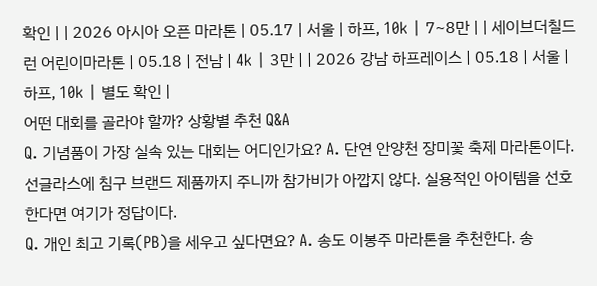확인 | | 2026 아시아 오픈 마라톤 | 05.17 | 서울 | 하프, 10k | 7~8만 | | 세이브더칠드런 어린이마라톤 | 05.18 | 전남 | 4k | 3만 | | 2026 강남 하프레이스 | 05.18 | 서울 | 하프, 10k | 별도 확인 |
어떤 대회를 골라야 할까? 상황별 추천 Q&A
Q. 기념품이 가장 실속 있는 대회는 어디인가요? A. 단연 안양천 장미꽃 축제 마라톤이다. 선글라스에 침구 브랜드 제품까지 주니까 참가비가 아깝지 않다. 실용적인 아이템을 선호한다면 여기가 정답이다.
Q. 개인 최고 기록(PB)을 세우고 싶다면요? A. 송도 이봉주 마라톤을 추천한다. 송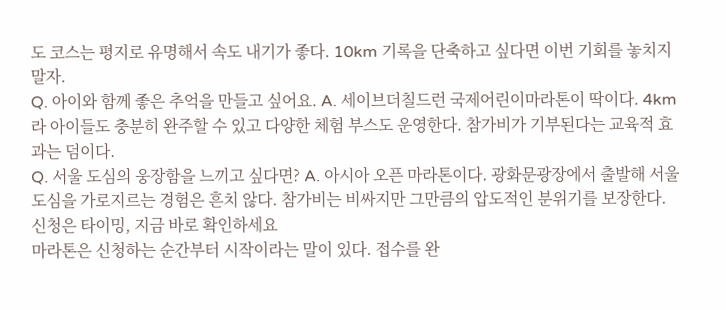도 코스는 평지로 유명해서 속도 내기가 좋다. 10km 기록을 단축하고 싶다면 이번 기회를 놓치지 말자.
Q. 아이와 함께 좋은 추억을 만들고 싶어요. A. 세이브더칠드런 국제어린이마라톤이 딱이다. 4km라 아이들도 충분히 완주할 수 있고 다양한 체험 부스도 운영한다. 참가비가 기부된다는 교육적 효과는 덤이다.
Q. 서울 도심의 웅장함을 느끼고 싶다면? A. 아시아 오픈 마라톤이다. 광화문광장에서 출발해 서울 도심을 가로지르는 경험은 흔치 않다. 참가비는 비싸지만 그만큼의 압도적인 분위기를 보장한다.
신청은 타이밍, 지금 바로 확인하세요
마라톤은 신청하는 순간부터 시작이라는 말이 있다. 접수를 완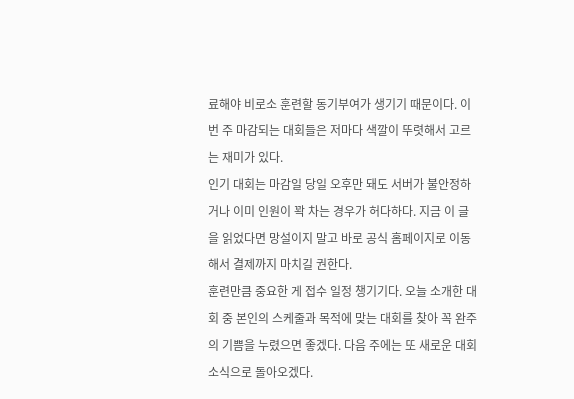료해야 비로소 훈련할 동기부여가 생기기 때문이다. 이번 주 마감되는 대회들은 저마다 색깔이 뚜렷해서 고르는 재미가 있다.
인기 대회는 마감일 당일 오후만 돼도 서버가 불안정하거나 이미 인원이 꽉 차는 경우가 허다하다. 지금 이 글을 읽었다면 망설이지 말고 바로 공식 홈페이지로 이동해서 결제까지 마치길 권한다.
훈련만큼 중요한 게 접수 일정 챙기기다. 오늘 소개한 대회 중 본인의 스케줄과 목적에 맞는 대회를 찾아 꼭 완주의 기쁨을 누렸으면 좋겠다. 다음 주에는 또 새로운 대회 소식으로 돌아오겠다.